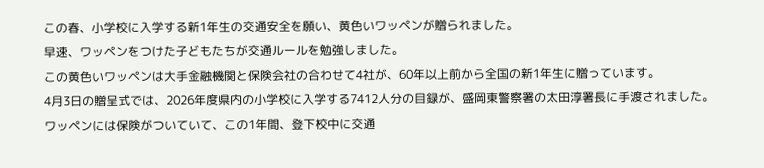この春、小学校に入学する新1年生の交通安全を願い、黄色いワッペンが贈られました。
早速、ワッペンをつけた子どもたちが交通ルールを勉強しました。
この黄色いワッペンは大手金融機関と保険会社の合わせて4社が、60年以上前から全国の新1年生に贈っています。
4月3日の贈呈式では、2026年度県内の小学校に入学する7412人分の目録が、盛岡東警察署の太田淳署長に手渡されました。
ワッペンには保険がついていて、この1年間、登下校中に交通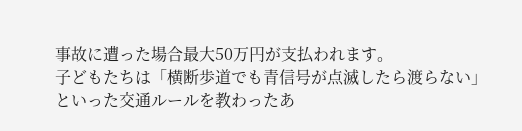事故に遭った場合最大50万円が支払われます。
子どもたちは「横断歩道でも青信号が点滅したら渡らない」といった交通ルールを教わったあ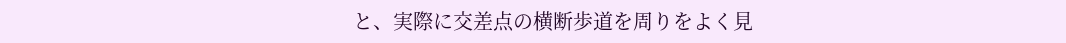と、実際に交差点の横断歩道を周りをよく見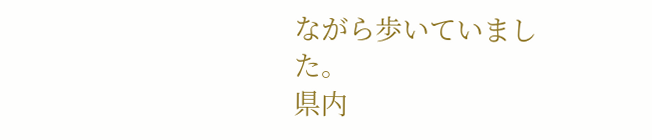ながら歩いていました。
県内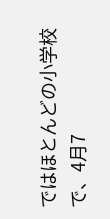ではほとんどの小学校で、4月7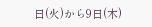日(火)から9日(木)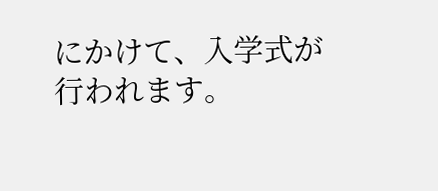にかけて、入学式が行われます。